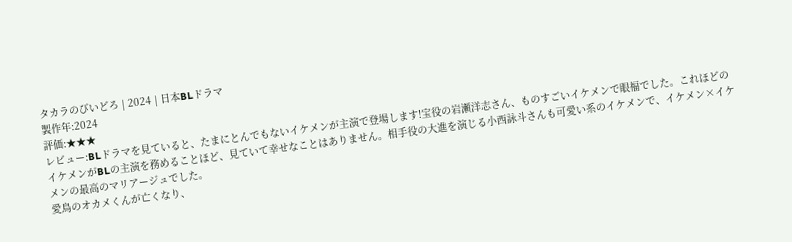タカラのびいどろ | 2024 | 日本BLドラマ
製作年:2024
評価:★★★
レビュー:BLドラマを見ていると、たまにとんでもないイケメンが主演で登場します!宝役の岩瀬洋志さん、ものすごいイケメンで眼福でした。これほどのイケメンがBLの主演を務めることほど、見ていて幸せなことはありません。相手役の大進を演じる小西詠斗さんも可愛い系のイケメンで、イケメン×イケメンの最高のマリアージュでした。
愛鳥のオカメくんが亡くなり、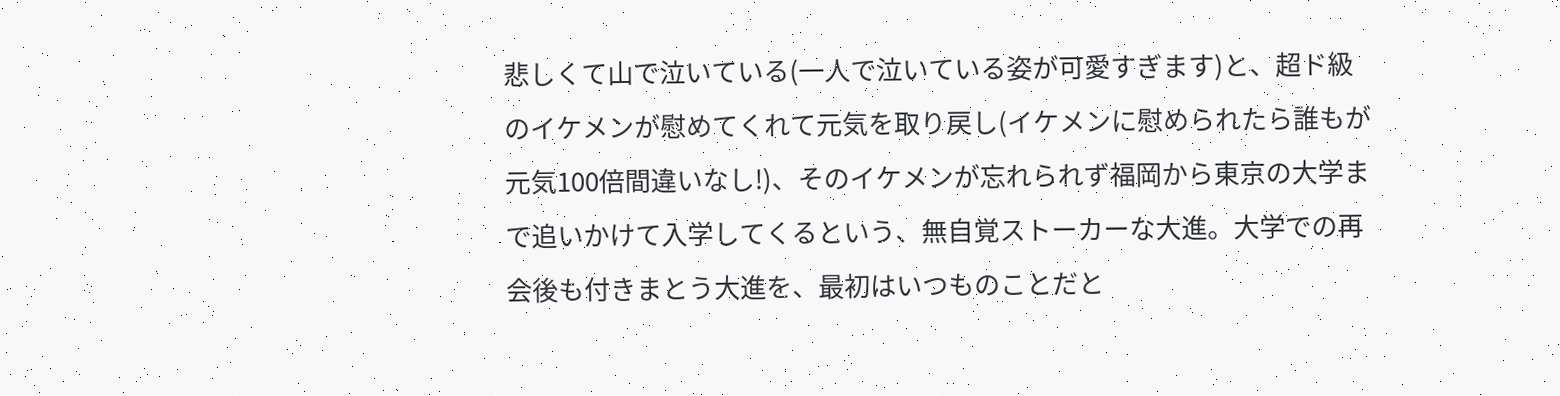悲しくて山で泣いている(一人で泣いている姿が可愛すぎます)と、超ド級のイケメンが慰めてくれて元気を取り戻し(イケメンに慰められたら誰もが元気100倍間違いなし!)、そのイケメンが忘れられず福岡から東京の大学まで追いかけて入学してくるという、無自覚ストーカーな大進。大学での再会後も付きまとう大進を、最初はいつものことだと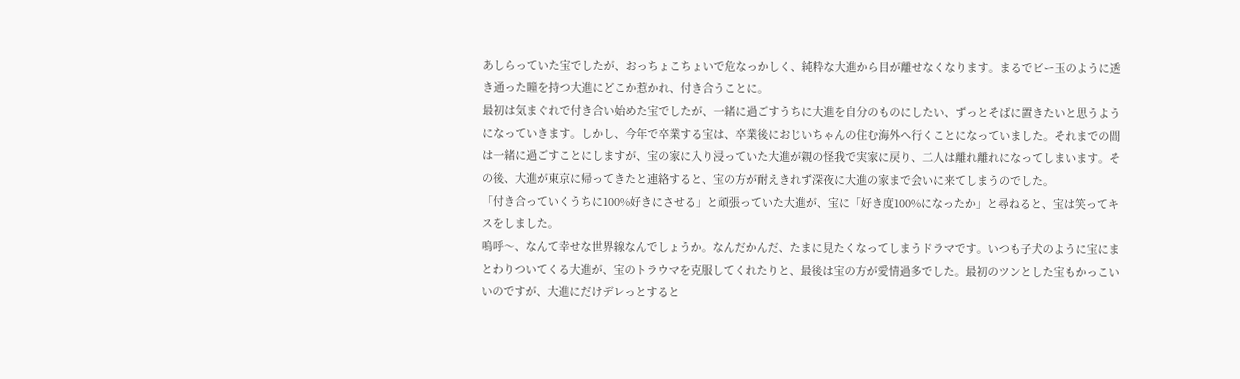あしらっていた宝でしたが、おっちょこちょいで危なっかしく、純粋な大進から目が離せなくなります。まるでビー玉のように透き通った瞳を持つ大進にどこか惹かれ、付き合うことに。
最初は気まぐれで付き合い始めた宝でしたが、一緒に過ごすうちに大進を自分のものにしたい、ずっとそばに置きたいと思うようになっていきます。しかし、今年で卒業する宝は、卒業後におじいちゃんの住む海外へ行くことになっていました。それまでの間は一緒に過ごすことにしますが、宝の家に入り浸っていた大進が親の怪我で実家に戻り、二人は離れ離れになってしまいます。その後、大進が東京に帰ってきたと連絡すると、宝の方が耐えきれず深夜に大進の家まで会いに来てしまうのでした。
「付き合っていくうちに100%好きにさせる」と頑張っていた大進が、宝に「好き度100%になったか」と尋ねると、宝は笑ってキスをしました。
嗚呼〜、なんて幸せな世界線なんでしょうか。なんだかんだ、たまに見たくなってしまうドラマです。いつも子犬のように宝にまとわりついてくる大進が、宝のトラウマを克服してくれたりと、最後は宝の方が愛情過多でした。最初のツンとした宝もかっこいいのですが、大進にだけデレっとすると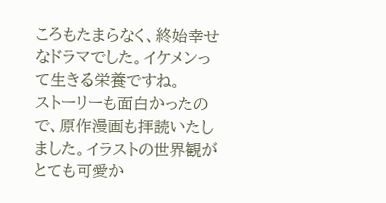ころもたまらなく、終始幸せなドラマでした。イケメンって生きる栄養ですね。
ストーリーも面白かったので、原作漫画も拝読いたしました。イラストの世界観がとても可愛か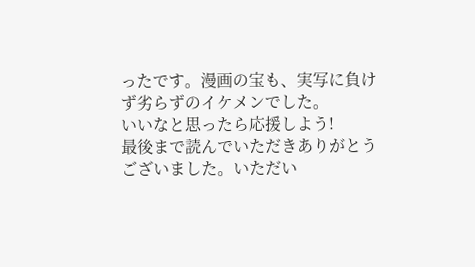ったです。漫画の宝も、実写に負けず劣らずのイケメンでした。
いいなと思ったら応援しよう!
最後まで読んでいただきありがとうございました。いただい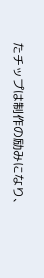たチップは制作の励みになり、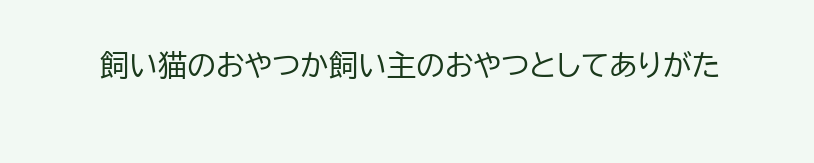飼い猫のおやつか飼い主のおやつとしてありがた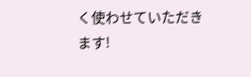く使わせていただきます!